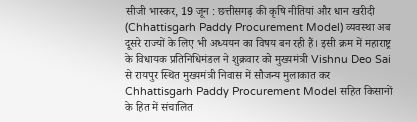सीजी भास्कर, 19 जून : छत्तीसगढ़ की कृषि नीतियां और धान खरीदी (Chhattisgarh Paddy Procurement Model) व्यवस्था अब दूसरे राज्यों के लिए भी अध्ययन का विषय बन रही हैं। इसी क्रम में महाराष्ट्र के विधायक प्रतिनिधिमंडल ने शुक्रवार को मुख्यमंत्री Vishnu Deo Sai से रायपुर स्थित मुख्यमंत्री निवास में सौजन्य मुलाकात कर Chhattisgarh Paddy Procurement Model सहित किसानों के हित में संचालित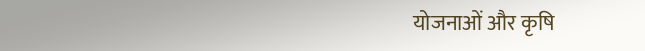योजनाओं और कृषि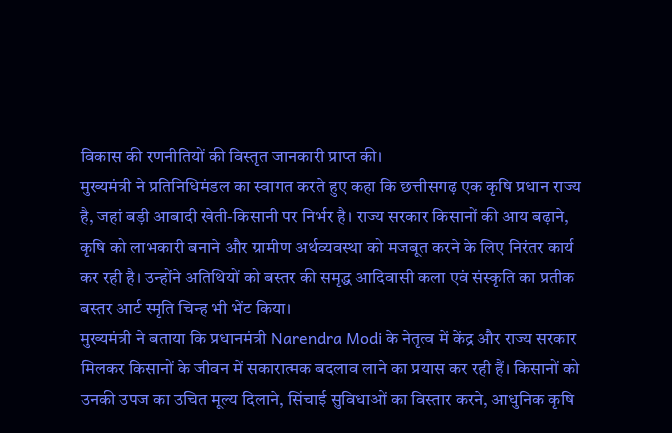विकास की रणनीतियों की विस्तृत जानकारी प्राप्त की।
मुख्यमंत्री ने प्रतिनिधिमंडल का स्वागत करते हुए कहा कि छत्तीसगढ़ एक कृषि प्रधान राज्य है, जहां बड़ी आबादी खेती-किसानी पर निर्भर है। राज्य सरकार किसानों की आय बढ़ाने, कृषि को लाभकारी बनाने और ग्रामीण अर्थव्यवस्था को मजबूत करने के लिए निरंतर कार्य कर रही है। उन्होंने अतिथियों को बस्तर की समृद्ध आदिवासी कला एवं संस्कृति का प्रतीक बस्तर आर्ट स्मृति चिन्ह भी भेंट किया।
मुख्यमंत्री ने बताया कि प्रधानमंत्री Narendra Modi के नेतृत्व में केंद्र और राज्य सरकार मिलकर किसानों के जीवन में सकारात्मक बदलाव लाने का प्रयास कर रही हैं। किसानों को उनकी उपज का उचित मूल्य दिलाने, सिंचाई सुविधाओं का विस्तार करने, आधुनिक कृषि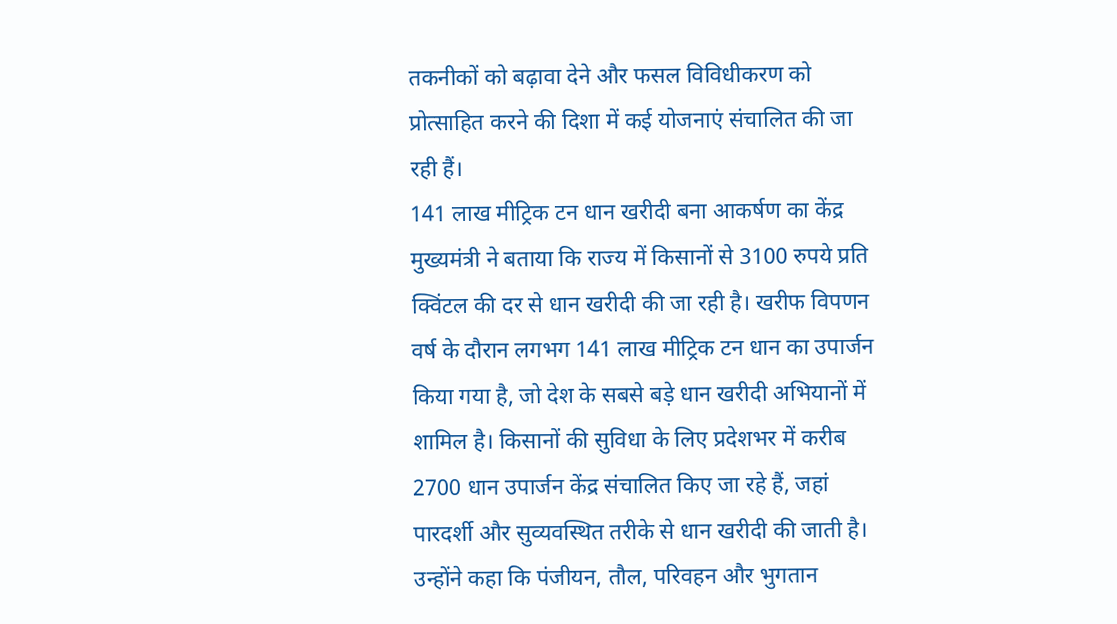तकनीकों को बढ़ावा देने और फसल विविधीकरण को प्रोत्साहित करने की दिशा में कई योजनाएं संचालित की जा रही हैं।
141 लाख मीट्रिक टन धान खरीदी बना आकर्षण का केंद्र
मुख्यमंत्री ने बताया कि राज्य में किसानों से 3100 रुपये प्रति क्विंटल की दर से धान खरीदी की जा रही है। खरीफ विपणन वर्ष के दौरान लगभग 141 लाख मीट्रिक टन धान का उपार्जन किया गया है, जो देश के सबसे बड़े धान खरीदी अभियानों में शामिल है। किसानों की सुविधा के लिए प्रदेशभर में करीब 2700 धान उपार्जन केंद्र संचालित किए जा रहे हैं, जहां पारदर्शी और सुव्यवस्थित तरीके से धान खरीदी की जाती है।
उन्होंने कहा कि पंजीयन, तौल, परिवहन और भुगतान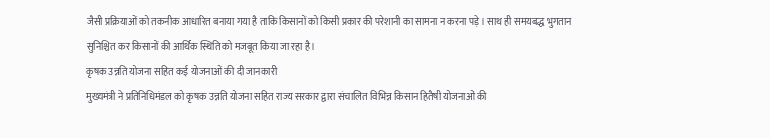जैसी प्रक्रियाओं को तकनीक आधारित बनाया गया है ताकि किसानों को किसी प्रकार की परेशानी का सामना न करना पड़े। साथ ही समयबद्ध भुगतान सुनिश्चित कर किसानों की आर्थिक स्थिति को मजबूत किया जा रहा है।
कृषक उन्नति योजना सहित कई योजनाओं की दी जानकारी
मुख्यमंत्री ने प्रतिनिधिमंडल को कृषक उन्नति योजना सहित राज्य सरकार द्वारा संचालित विभिन्न किसान हितैषी योजनाओं की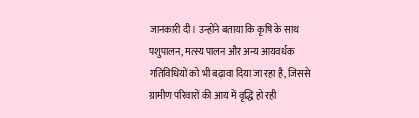जानकारी दी। उन्होंने बताया कि कृषि के साथ पशुपालन, मत्स्य पालन और अन्य आयवर्धक गतिविधियों को भी बढ़ावा दिया जा रहा है, जिससे ग्रामीण परिवारों की आय में वृद्धि हो रही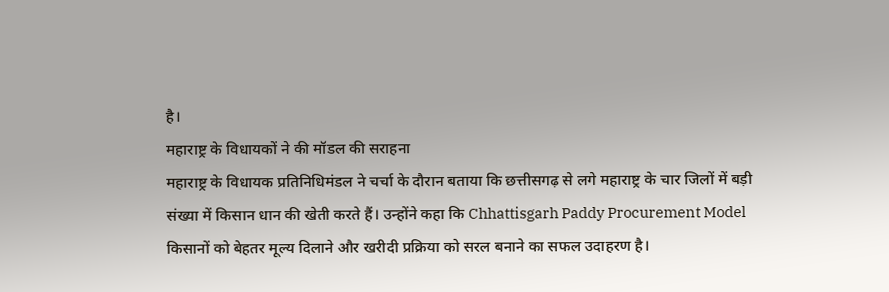है।
महाराष्ट्र के विधायकों ने की मॉडल की सराहना
महाराष्ट्र के विधायक प्रतिनिधिमंडल ने चर्चा के दौरान बताया कि छत्तीसगढ़ से लगे महाराष्ट्र के चार जिलों में बड़ी संख्या में किसान धान की खेती करते हैं। उन्होंने कहा कि Chhattisgarh Paddy Procurement Model किसानों को बेहतर मूल्य दिलाने और खरीदी प्रक्रिया को सरल बनाने का सफल उदाहरण है।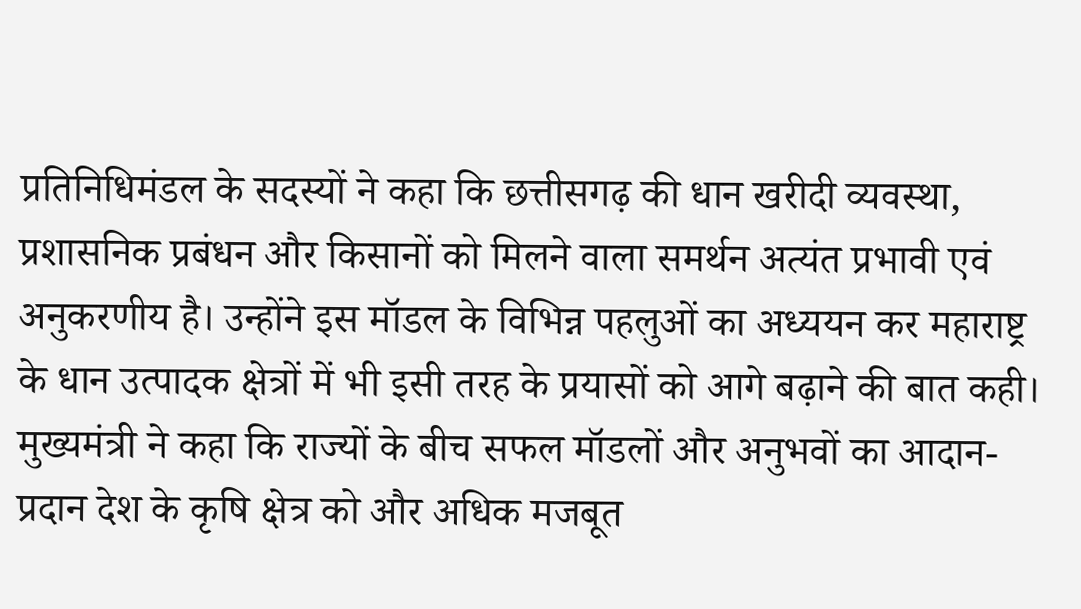प्रतिनिधिमंडल के सदस्यों ने कहा कि छत्तीसगढ़ की धान खरीदी व्यवस्था, प्रशासनिक प्रबंधन और किसानों को मिलने वाला समर्थन अत्यंत प्रभावी एवं अनुकरणीय है। उन्होंने इस मॉडल के विभिन्न पहलुओं का अध्ययन कर महाराष्ट्र के धान उत्पादक क्षेत्रों में भी इसी तरह के प्रयासों को आगे बढ़ाने की बात कही।
मुख्यमंत्री ने कहा कि राज्यों के बीच सफल मॉडलों और अनुभवों का आदान-प्रदान देश के कृषि क्षेत्र को और अधिक मजबूत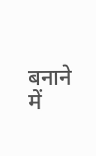बनाने में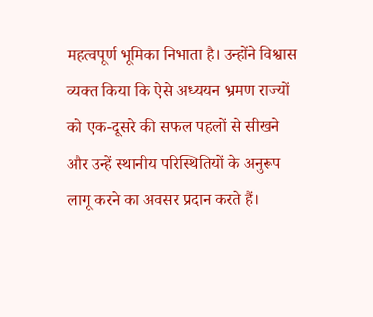महत्वपूर्ण भूमिका निभाता है। उन्होंने विश्वास व्यक्त किया कि ऐसे अध्ययन भ्रमण राज्यों को एक-दूसरे की सफल पहलों से सीखने और उन्हें स्थानीय परिस्थितियों के अनुरूप लागू करने का अवसर प्रदान करते हैं।